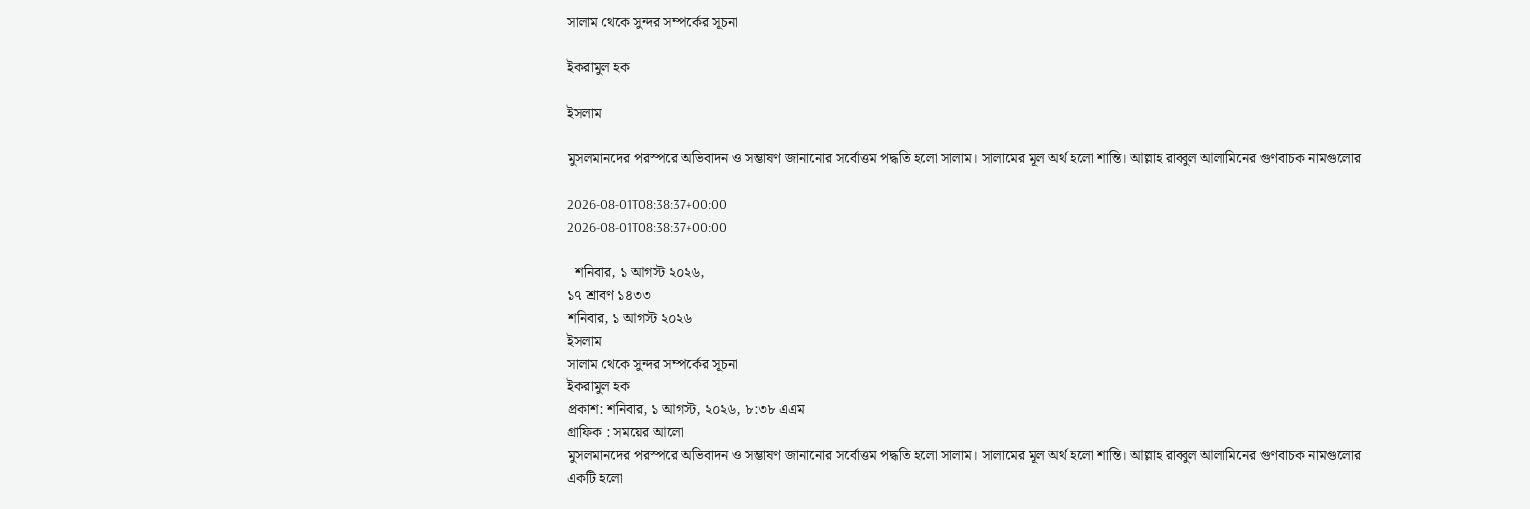সালাম থেকে সুন্দর সম্পর্কের সূচনা

ইকরামুল হক

ইসলাম

মুসলমানদের পরস্পরে অভিবাদন ও সম্ভাষণ জানানোর সর্বোত্তম পদ্ধতি হলো সালাম। সালামের মূল অর্থ হলো শান্তি। আল্লাহ রাব্বুল আলামিনের গুণবাচক নামগুলোর

2026-08-01T08:38:37+00:00
2026-08-01T08:38:37+00:00

  শনিবার, ১ আগস্ট ২০২৬,
১৭ শ্রাবণ ১৪৩৩
শনিবার, ১ আগস্ট ২০২৬
ইসলাম
সালাম থেকে সুন্দর সম্পর্কের সূচনা
ইকরামুল হক
প্রকাশ: শনিবার, ১ আগস্ট, ২০২৬, ৮:৩৮ এএম
গ্রাফিক : সময়ের আলো
মুসলমানদের পরস্পরে অভিবাদন ও সম্ভাষণ জানানোর সর্বোত্তম পদ্ধতি হলো সালাম। সালামের মূল অর্থ হলো শান্তি। আল্লাহ রাব্বুল আলামিনের গুণবাচক নামগুলোর একটি হলো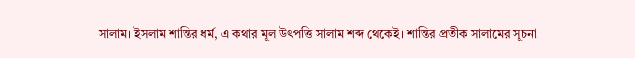সালাম। ইসলাম শান্তির ধর্ম, এ কথার মূল উৎপত্তি সালাম শব্দ থেকেই। শান্তির প্রতীক সালামের সূচনা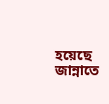হয়েছে জান্নাতে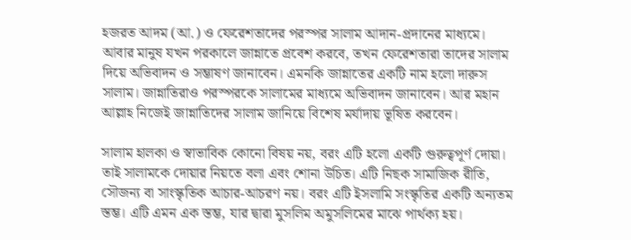হজরত আদম (আ.) ও ফেরেশতাদের পরস্পর সালাম আদান-প্রদানের মাধ্যমে। আবার মানুষ যখন পরকালে জান্নাতে প্রবেশ করবে, তখন ফেরেশতারা তাদের সালাম দিয়ে অভিবাদন ও সম্ভাষণ জানাবেন। এমনকি জান্নাতের একটি নাম হলো দারুস সালাম। জান্নাতিরাও পরস্পরকে সালামের মাধ্যমে অভিবাদন জানাবেন। আর মহান আল্লাহ নিজেই জান্নাতিদের সালাম জানিয়ে বিশেষ মর্যাদায় ভূষিত করবেন।

সালাম হালকা ও স্বাভাবিক কোনো বিষয় নয়, বরং এটি হলো একটি গুরুত্বপূর্ণ দোয়া। তাই সালামকে দোয়ার নিয়তে বলা এবং শোনা উচিত। এটি নিছক সামাজিক রীতি, সৌজন্য বা সাংস্কৃতিক আচার-আচরণ নয়। বরং এটি ইসলামি সংস্কৃতির একটি অন্যতম স্তম্ভ। এটি এমন এক স্তম্ভ, যার দ্বারা মুসলিম অমুসলিমের মাঝে পার্থক্য হয়।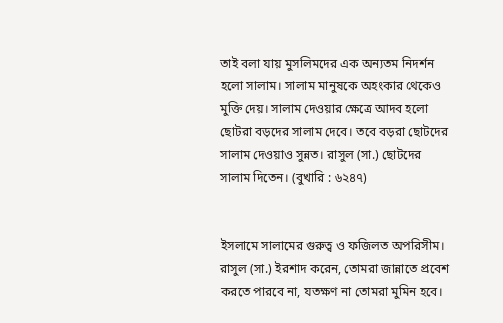তাই বলা যায় মুসলিমদের এক অন্যতম নিদর্শন হলো সালাম। সালাম মানুষকে অহংকার থেকেও মুক্তি দেয়। সালাম দেওয়ার ক্ষেত্রে আদব হলো ছোটরা বড়দের সালাম দেবে। তবে বড়রা ছোটদের সালাম দেওয়াও সুন্নত। রাসুল (সা.) ছোটদের সালাম দিতেন। (বুখারি : ৬২৪৭)


ইসলামে সালামের গুরুত্ব ও ফজিলত অপরিসীম। রাসুল (সা.) ইরশাদ করেন, তোমরা জান্নাতে প্রবেশ করতে পারবে না, যতক্ষণ না তোমরা মুমিন হবে।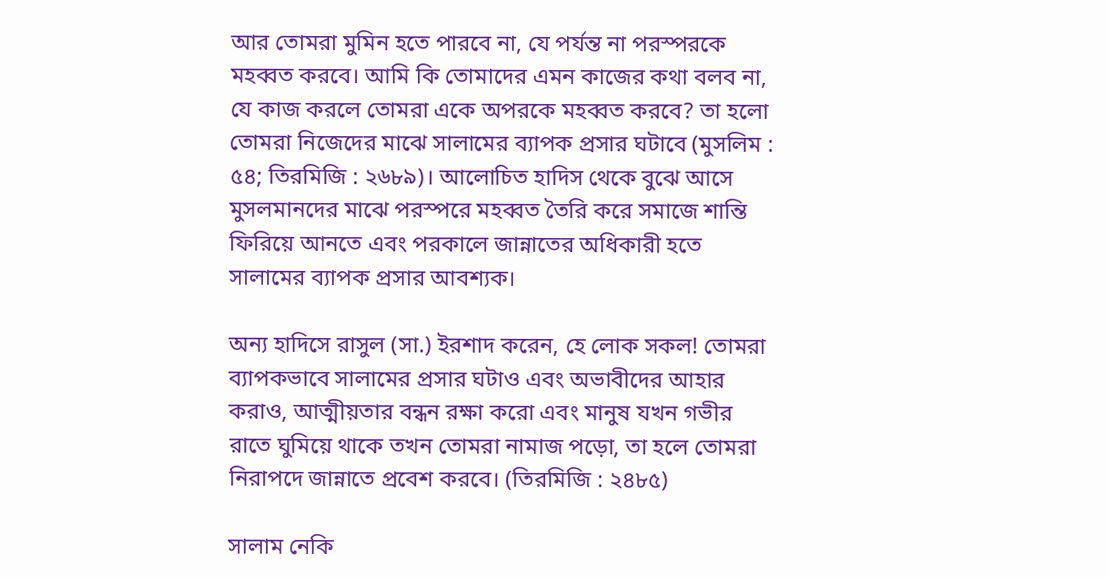আর তোমরা মুমিন হতে পারবে না, যে পর্যন্ত না পরস্পরকে মহব্বত করবে। আমি কি তোমাদের এমন কাজের কথা বলব না, যে কাজ করলে তোমরা একে অপরকে মহব্বত করবে? তা হলো তোমরা নিজেদের মাঝে সালামের ব্যাপক প্রসার ঘটাবে (মুসলিম : ৫৪; তিরমিজি : ২৬৮৯)। আলোচিত হাদিস থেকে বুঝে আসে মুসলমানদের মাঝে পরস্পরে মহব্বত তৈরি করে সমাজে শান্তি ফিরিয়ে আনতে এবং পরকালে জান্নাতের অধিকারী হতে সালামের ব্যাপক প্রসার আবশ্যক।

অন্য হাদিসে রাসুল (সা.) ইরশাদ করেন, হে লোক সকল! তোমরা ব্যাপকভাবে সালামের প্রসার ঘটাও এবং অভাবীদের আহার করাও, আত্মীয়তার বন্ধন রক্ষা করো এবং মানুষ যখন গভীর রাতে ঘুমিয়ে থাকে তখন তোমরা নামাজ পড়ো, তা হলে তোমরা নিরাপদে জান্নাতে প্রবেশ করবে। (তিরমিজি : ২৪৮৫)

সালাম নেকি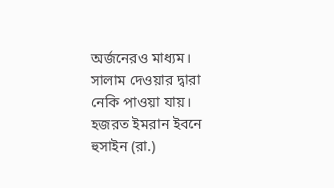অর্জনেরও মাধ্যম। সালাম দেওয়ার দ্বারা নেকি পাওয়া যায়। হজরত ইমরান ইবনে হুসাইন (রা.)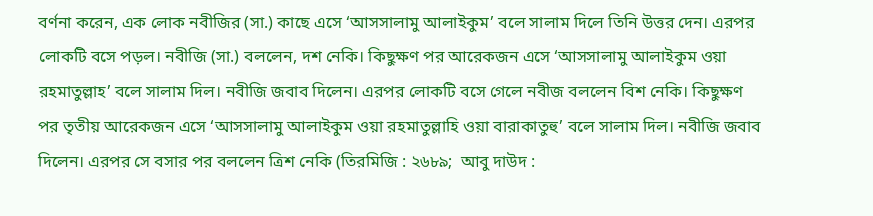বর্ণনা করেন, এক লোক নবীজির (সা.) কাছে এসে ‘আসসালামু আলাইকুম’ বলে সালাম দিলে তিনি উত্তর দেন। এরপর লোকটি বসে পড়ল। নবীজি (সা.) বললেন, দশ নেকি। কিছুক্ষণ পর আরেকজন এসে ‘আসসালামু আলাইকুম ওয়া রহমাতুল্লাহ’ বলে সালাম দিল। নবীজি জবাব দিলেন। এরপর লোকটি বসে গেলে নবীজ বললেন বিশ নেকি। কিছুক্ষণ পর তৃতীয় আরেকজন এসে ‘আসসালামু আলাইকুম ওয়া রহমাতুল্লাহি ওয়া বারাকাতুহু’ বলে সালাম দিল। নবীজি জবাব দিলেন। এরপর সে বসার পর বললেন ত্রিশ নেকি (তিরমিজি : ২৬৮৯;  আবু দাউদ :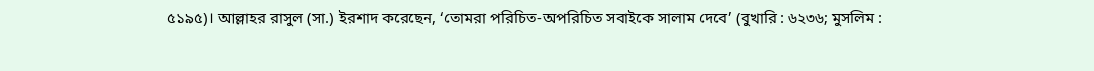৫১৯৫)। আল্লাহর রাসুল (সা.) ইরশাদ করেছেন, ‘তোমরা পরিচিত-অপরিচিত সবাইকে সালাম দেবে’ (বুখারি : ৬২৩৬; মুসলিম :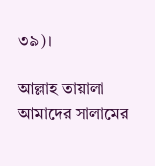৩৯)।

আল্লাহ তায়ালা আমাদের সালামের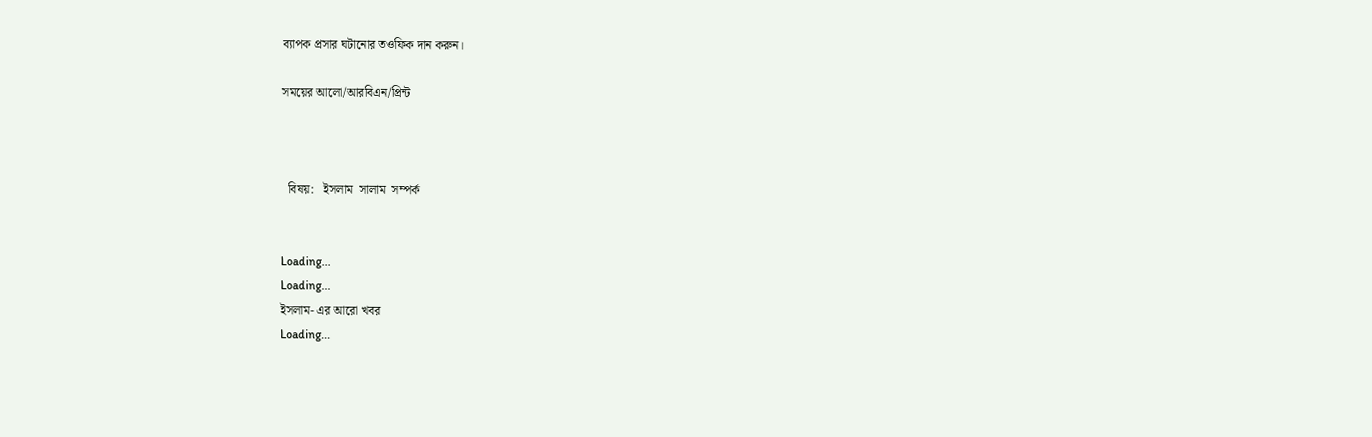ব্যাপক প্রসার ঘটানোর তওফিক দান করুন।

সময়ের আলো/আরবিএন/প্রিন্ট



  বিষয়:   ইসলাম  সালাম  সম্পর্ক


Loading...
Loading...
ইসলাম- এর আরো খবর
Loading...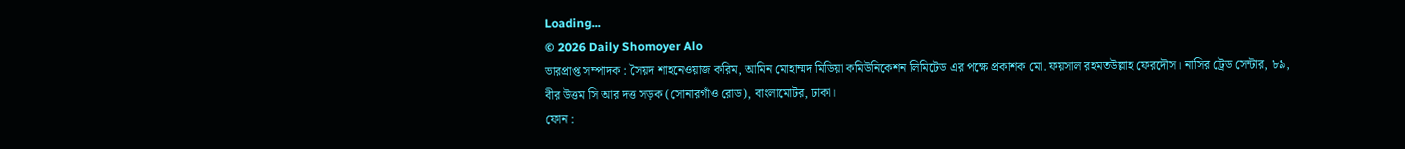Loading...
© 2026 Daily Shomoyer Alo
ভারপ্রাপ্ত সম্পাদক : সৈয়দ শাহনেওয়াজ করিম, আমিন মোহাম্মদ মিডিয়া কমিউনিকেশন লিমিটেড এর পক্ষে প্রকাশক মো. ফয়সাল রহমতউল্লাহ ফেরদৌস। নাসির ট্রেড সেন্টার, ৮৯, বীর উত্তম সি আর দত্ত সড়ক (সোনারগাঁও রোড), বাংলামোটর, ঢাকা।
ফোন :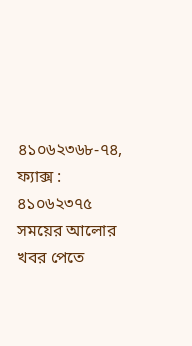৪১০৬২৩৬৮-৭৪, ফ্যাক্স : ৪১০৬২৩৭৫
সময়ের আলোর খবর পেতে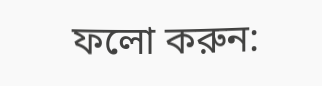ফলো করুন: